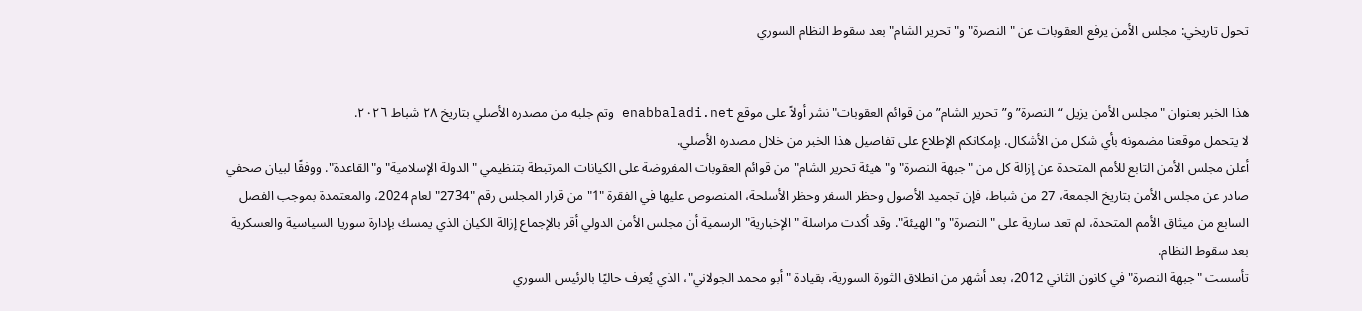تحول تاريخي: مجلس الأمن يرفع العقوبات عن "النصرة" و"تحرير الشام" بعد سقوط النظام السوري


هذا الخبر بعنوان "مجلس الأمن يزيل “النصرة” و”تحرير الشام” من قوائم العقوبات" نشر أولاً على موقع enabbaladi.net وتم جلبه من مصدره الأصلي بتاريخ ٢٨ شباط ٢٠٢٦.
لا يتحمل موقعنا مضمونه بأي شكل من الأشكال. بإمكانكم الإطلاع على تفاصيل هذا الخبر من خلال مصدره الأصلي.
أعلن مجلس الأمن التابع للأمم المتحدة عن إزالة كل من "جبهة النصرة" و"هيئة تحرير الشام" من قوائم العقوبات المفروضة على الكيانات المرتبطة بتنظيمي "الدولة الإسلامية" و"القاعدة". ووفقًا لبيان صحفي صادر عن مجلس الأمن بتاريخ الجمعة، 27 من شباط، فإن تجميد الأصول وحظر السفر وحظر الأسلحة، المنصوص عليها في الفقرة "1" من قرار المجلس رقم "2734" لعام 2024، والمعتمدة بموجب الفصل السابع من ميثاق الأمم المتحدة، لم تعد سارية على "النصرة" و"الهيئة". وقد أكدت مراسلة "الإخبارية" الرسمية أن مجلس الأمن الدولي أقر بالإجماع إزالة الكيان الذي يمسك بإدارة سوريا السياسية والعسكرية بعد سقوط النظام.
تأسست "جبهة النصرة" في كانون الثاني 2012، بعد أشهر من انطلاق الثورة السورية، بقيادة "أبو محمد الجولاني"، الذي يُعرف حاليًا بالرئيس السوري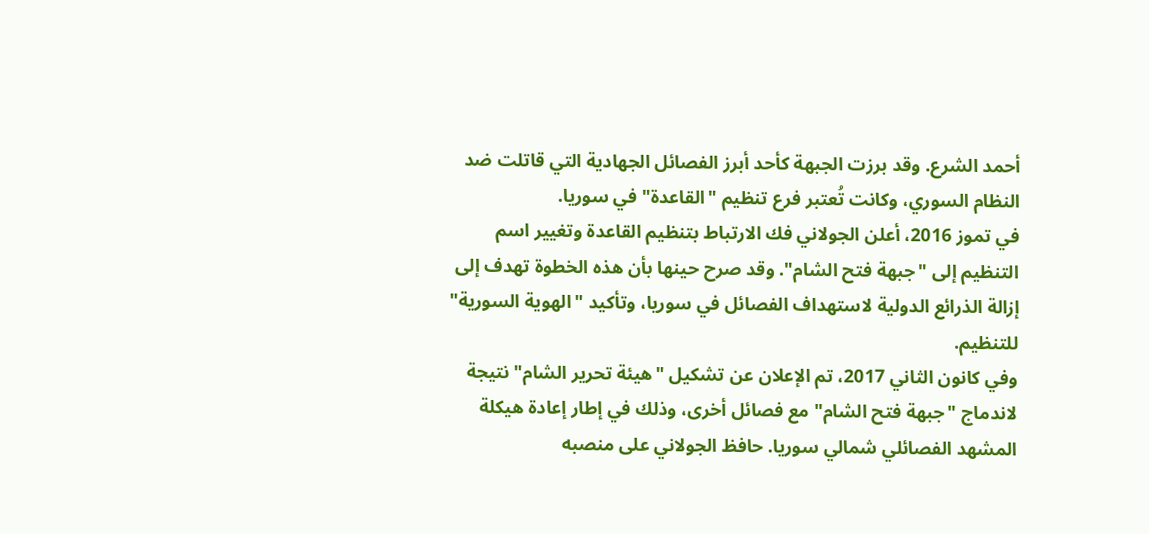أحمد الشرع. وقد برزت الجبهة كأحد أبرز الفصائل الجهادية التي قاتلت ضد النظام السوري، وكانت تُعتبر فرع تنظيم "القاعدة" في سوريا.
في تموز 2016، أعلن الجولاني فك الارتباط بتنظيم القاعدة وتغيير اسم التنظيم إلى "جبهة فتح الشام". وقد صرح حينها بأن هذه الخطوة تهدف إلى إزالة الذرائع الدولية لاستهداف الفصائل في سوريا، وتأكيد "الهوية السورية" للتنظيم.
وفي كانون الثاني 2017، تم الإعلان عن تشكيل "هيئة تحرير الشام" نتيجة لاندماج "جبهة فتح الشام" مع فصائل أخرى، وذلك في إطار إعادة هيكلة المشهد الفصائلي شمالي سوريا. حافظ الجولاني على منصبه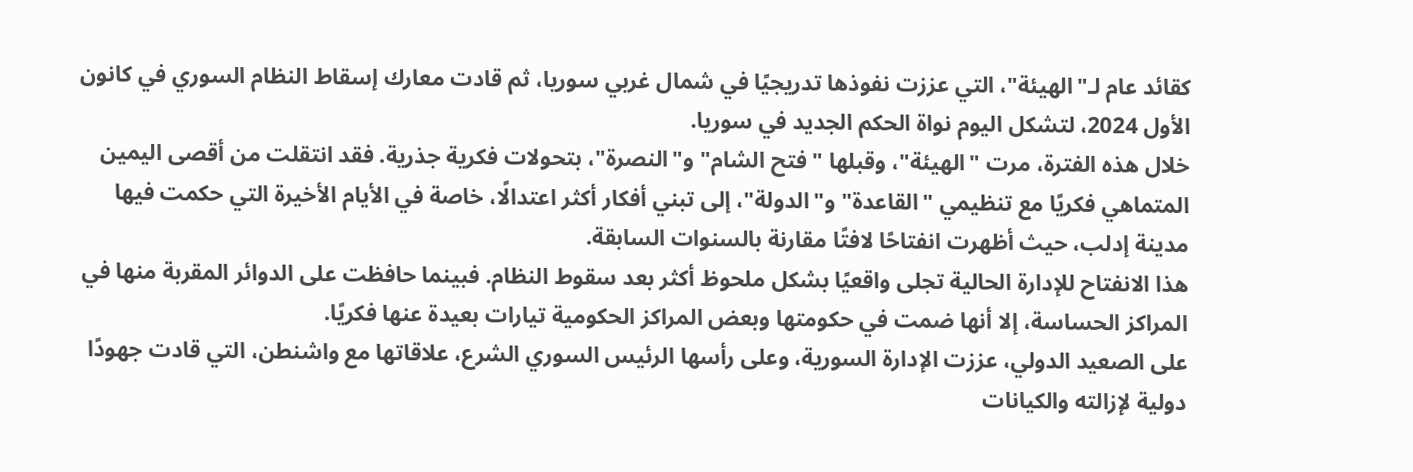كقائد عام لـ"الهيئة"، التي عززت نفوذها تدريجيًا في شمال غربي سوريا، ثم قادت معارك إسقاط النظام السوري في كانون الأول 2024، لتشكل اليوم نواة الحكم الجديد في سوريا.
خلال هذه الفترة، مرت "الهيئة"، وقبلها "فتح الشام" و"النصرة"، بتحولات فكرية جذرية. فقد انتقلت من أقصى اليمين المتماهي فكريًا مع تنظيمي "القاعدة" و"الدولة"، إلى تبني أفكار أكثر اعتدالًا، خاصة في الأيام الأخيرة التي حكمت فيها مدينة إدلب، حيث أظهرت انفتاحًا لافتًا مقارنة بالسنوات السابقة.
هذا الانفتاح للإدارة الحالية تجلى واقعيًا بشكل ملحوظ أكثر بعد سقوط النظام. فبينما حافظت على الدوائر المقربة منها في المراكز الحساسة، إلا أنها ضمت في حكومتها وبعض المراكز الحكومية تيارات بعيدة عنها فكريًا.
على الصعيد الدولي، عززت الإدارة السورية، وعلى رأسها الرئيس السوري الشرع، علاقاتها مع واشنطن، التي قادت جهودًا دولية لإزالته والكيانات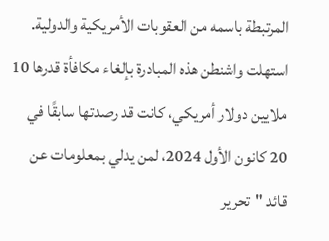المرتبطة باسمه من العقوبات الأمريكية والدولية.
استهلت واشنطن هذه المبادرة بإلغاء مكافأة قدرها 10 ملايين دولار أمريكي، كانت قد رصدتها سابقًا في 20 كانون الأول 2024، لمن يدلي بمعلومات عن قائد "تحرير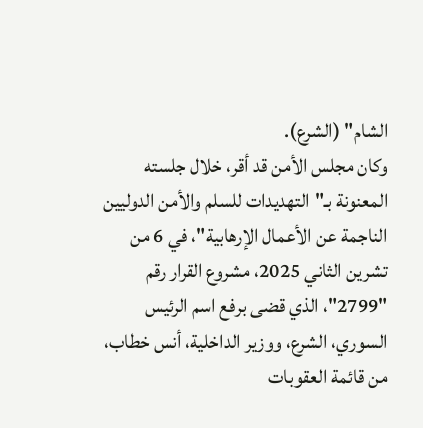الشام" (الشرع).
وكان مجلس الأمن قد أقر، خلال جلسته المعنونة بـ"التهديدات للسلم والأمن الدوليين الناجمة عن الأعمال الإرهابية"، في 6 من تشرين الثاني 2025، مشروع القرار رقم "2799"، الذي قضى برفع اسم الرئيس السوري، الشرع، ووزير الداخلية، أنس خطاب، من قائمة العقوبات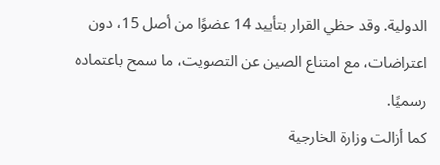الدولية. وقد حظي القرار بتأييد 14 عضوًا من أصل 15، دون اعتراضات، مع امتناع الصين عن التصويت، ما سمح باعتماده رسميًا.
كما أزالت وزارة الخارجية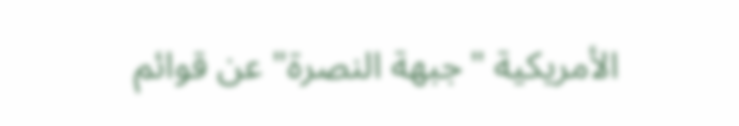الأمريكية "جبهة النصرة" عن قوائم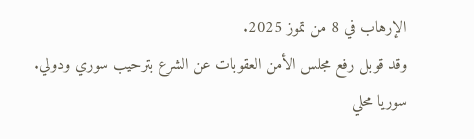الإرهاب في 8 من تموز 2025.
وقد قوبل رفع مجلس الأمن العقوبات عن الشرع بترحيب سوري ودولي.
سوريا محلي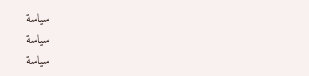سياسة
سياسة
سياسة